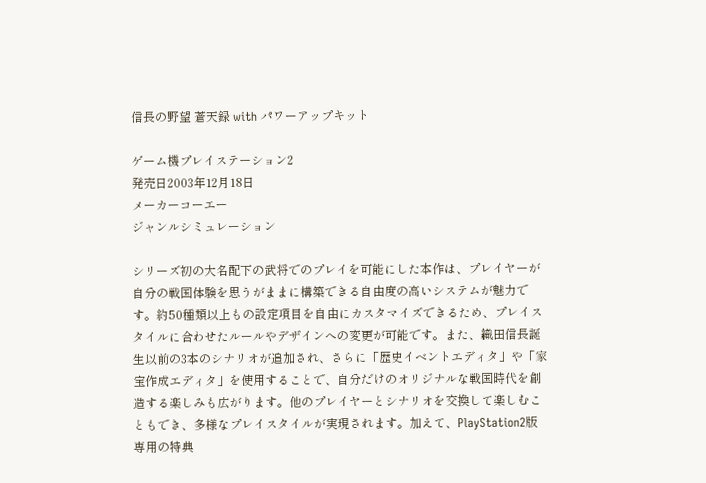信長の野望 蒼天録 with パワーアップキット

ゲーム機プレイステーション2
発売日2003年12月18日
メーカーコーエー
ジャンルシミュレーション

シリーズ初の大名配下の武将でのプレイを可能にした本作は、プレイヤーが自分の戦国体験を思うがままに構築できる自由度の高いシステムが魅力です。約50種類以上もの設定項目を自由にカスタマイズできるため、プレイスタイルに合わせたルールやデザインへの変更が可能です。また、織田信長誕生以前の3本のシナリオが追加され、さらに「歴史イベントエディタ」や「家宝作成エディタ」を使用することで、自分だけのオリジナルな戦国時代を創造する楽しみも広がります。他のプレイヤーとシナリオを交換して楽しむこともでき、多様なプレイスタイルが実現されます。加えて、PlayStation2版専用の特典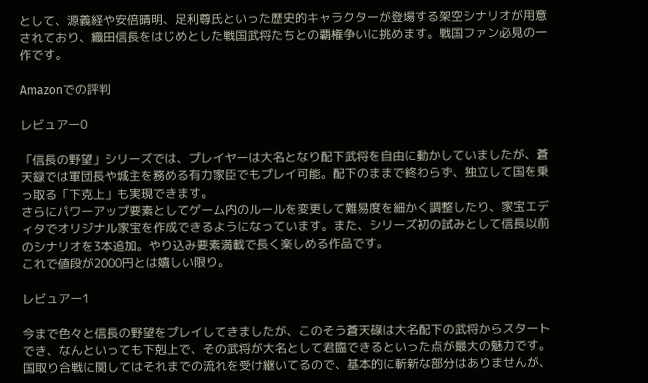として、源義経や安倍晴明、足利尊氏といった歴史的キャラクターが登場する架空シナリオが用意されており、織田信長をはじめとした戦国武将たちとの覇権争いに挑めます。戦国ファン必見の一作です。

Amazonでの評判

レビュアー0

「信長の野望」シリーズでは、プレイヤーは大名となり配下武将を自由に動かしていましたが、蒼天録では軍団長や城主を務める有力家臣でもプレイ可能。配下のままで終わらず、独立して国を乗っ取る「下克上」も実現できます。
さらにパワーアップ要素としてゲーム内のルールを変更して難易度を細かく調整したり、家宝エディタでオリジナル家宝を作成できるようになっています。また、シリーズ初の試みとして信長以前のシナリオを3本追加。やり込み要素満載で長く楽しめる作品です。
これで値段が2000円とは嬉しい限り。

レビュアー1

今まで色々と信長の野望をプレイしてきましたが、このそう蒼天碌は大名配下の武将からスタートでき、なんといっても下剋上で、その武将が大名として君臨できるといった点が最大の魅力です。国取り合戦に関してはそれまでの流れを受け継いてるので、基本的に斬新な部分はありませんが、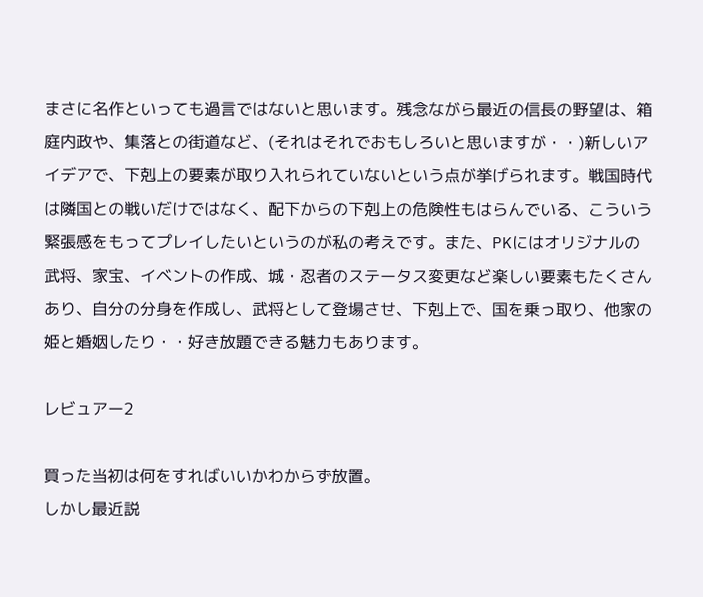まさに名作といっても過言ではないと思います。残念ながら最近の信長の野望は、箱庭内政や、集落との街道など、(それはそれでおもしろいと思いますが・・)新しいアイデアで、下剋上の要素が取り入れられていないという点が挙げられます。戦国時代は隣国との戦いだけではなく、配下からの下剋上の危険性もはらんでいる、こういう緊張感をもってプレイしたいというのが私の考えです。また、PKにはオリジナルの武将、家宝、イベントの作成、城・忍者のステータス変更など楽しい要素もたくさんあり、自分の分身を作成し、武将として登場させ、下剋上で、国を乗っ取り、他家の姫と婚姻したり・・好き放題できる魅力もあります。

レビュアー2

買った当初は何をすればいいかわからず放置。
しかし最近説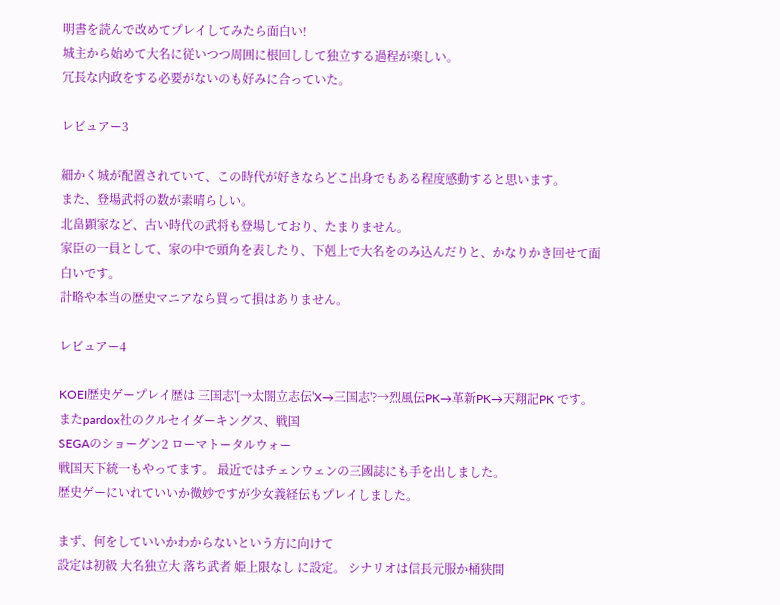明書を読んで改めてプレイしてみたら面白い!
城主から始めて大名に従いつつ周囲に根回しして独立する過程が楽しい。
冗長な内政をする必要がないのも好みに合っていた。

レビュアー3

細かく城が配置されていて、この時代が好きならどこ出身でもある程度感動すると思います。
また、登場武将の数が素晴らしい。
北畠顕家など、古い時代の武将も登場しており、たまりません。
家臣の一員として、家の中で頭角を表したり、下剋上で大名をのみ込んだりと、かなりかき回せて面白いです。
計略や本当の歴史マニアなら買って損はありません。

レビュアー4

KOEI歴史ゲープレイ歴は 三国志'[→太閤立志伝'X→三国志'?→烈風伝PK→革新PK→天翔記PK です。
またpardox社のクルセイダーキングス、戦国
SEGAのショーグン2 ローマトータルウォー
戦国天下統一もやってます。 最近ではチェンウェンの三國誌にも手を出しました。
歴史ゲーにいれていいか微妙ですが少女義経伝もプレイしました。

まず、何をしていいかわからないという方に向けて
設定は初級 大名独立大 落ち武者 姫上限なし に設定。 シナリオは信長元服か桶狭間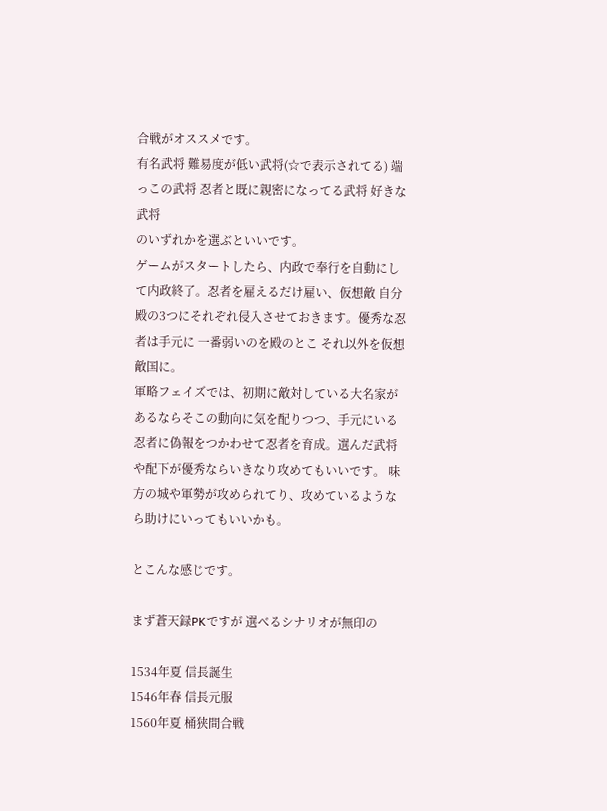合戦がオススメです。
有名武将 難易度が低い武将(☆で表示されてる) 端っこの武将 忍者と既に親密になってる武将 好きな武将
のいずれかを選ぶといいです。
ゲームがスタートしたら、内政で奉行を自動にして内政終了。忍者を雇えるだけ雇い、仮想敵 自分 殿の3つにそれぞれ侵入させておきます。優秀な忍者は手元に 一番弱いのを殿のとこ それ以外を仮想敵国に。
軍略フェイズでは、初期に敵対している大名家があるならそこの動向に気を配りつつ、手元にいる忍者に偽報をつかわせて忍者を育成。選んだ武将や配下が優秀ならいきなり攻めてもいいです。 味方の城や軍勢が攻められてり、攻めているようなら助けにいってもいいかも。

とこんな感じです。

まず蒼天録PKですが 選べるシナリオが無印の

1534年夏 信長誕生
1546年春 信長元服
1560年夏 桶狭間合戦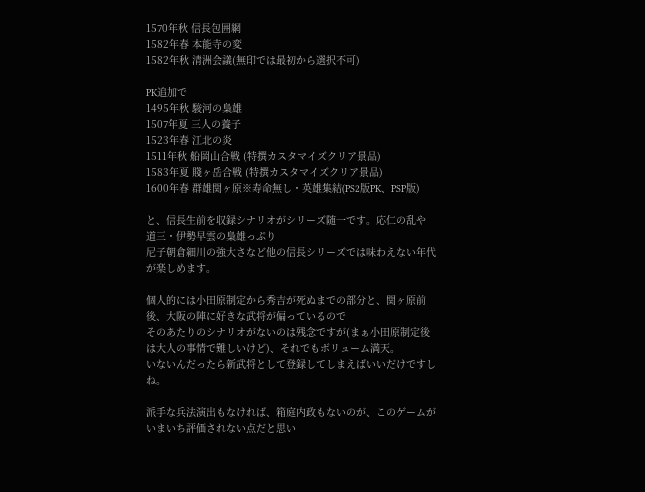1570年秋 信長包囲網
1582年春 本能寺の変
1582年秋 清洲会議(無印では最初から選択不可)

PK追加で
1495年秋 駿河の梟雄
1507年夏 三人の養子
1523年春 江北の炎
1511年秋 船岡山合戦 (特撰カスタマイズクリア景品)
1583年夏 賤ヶ岳合戦 (特撰カスタマイズクリア景品)
1600年春 群雄関ヶ原※寿命無し・英雄集結(PS2版PK、PSP版)

と、信長生前を収録シナリオがシリーズ随一です。応仁の乱や 道三・伊勢早雲の梟雄っぷり
尼子朝倉細川の強大さなど他の信長シリーズでは味わえない年代が楽しめます。

個人的には小田原制定から秀吉が死ぬまでの部分と、関ヶ原前後、大阪の陣に好きな武将が偏っているので
そのあたりのシナリオがないのは残念ですが(まぁ小田原制定後は大人の事情で難しいけど)、それでもボリューム満天。
いないんだったら新武将として登録してしまえばいいだけですしね。

派手な兵法演出もなければ、箱庭内政もないのが、このゲームがいまいち評価されない点だと思い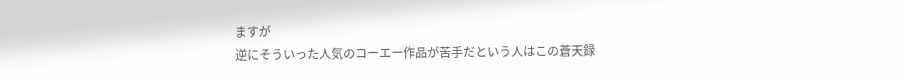ますが
逆にそういった人気のコーエー作品が苦手だという人はこの蒼天録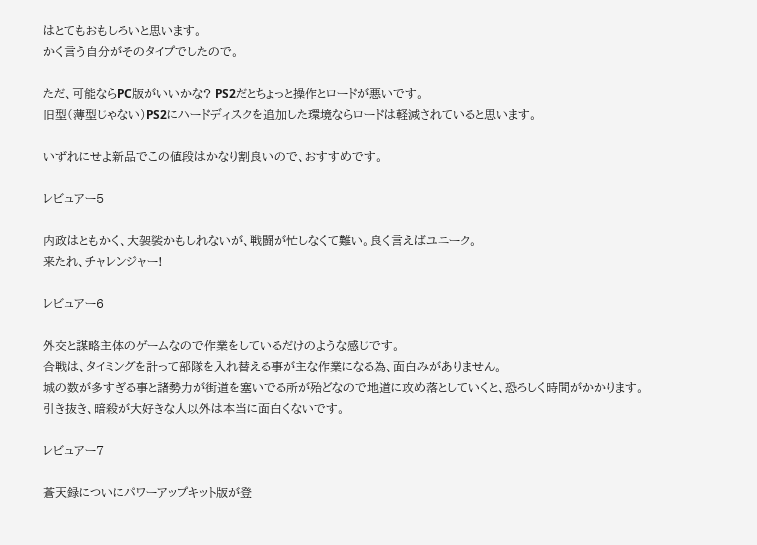はとてもおもしろいと思います。
かく言う自分がそのタイプでしたので。

ただ、可能ならPC版がいいかな? PS2だとちょっと操作とロードが悪いです。
旧型(薄型じゃない)PS2にハードディスクを追加した環境ならロードは軽減されていると思います。

いずれにせよ新品でこの値段はかなり割良いので、おすすめです。

レビュアー5

内政はともかく、大袈裟かもしれないが、戦闘が忙しなくて難い。良く言えばユニーク。
来たれ、チャレンジャー!

レビュアー6

外交と謀略主体のゲームなので作業をしているだけのような感じです。
合戦は、タイミングを計って部隊を入れ替える事が主な作業になる為、面白みがありません。
城の数が多すぎる事と諸勢力が街道を塞いでる所が殆どなので地道に攻め落としていくと、恐ろしく時間がかかります。
引き抜き、暗殺が大好きな人以外は本当に面白くないです。

レビュアー7

蒼天録についにパワーアップキット版が登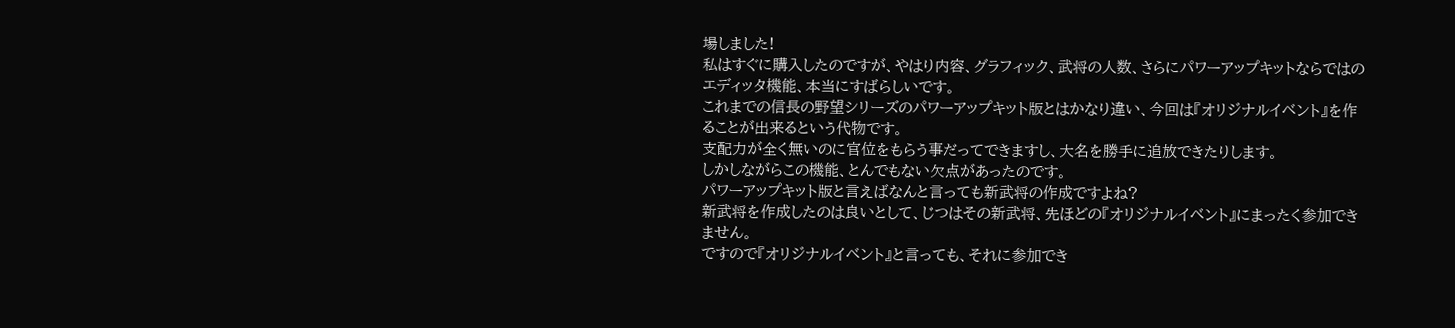場しました!
私はすぐに購入したのですが、やはり内容、グラフィック、武将の人数、さらにパワーアップキットならではのエディッタ機能、本当にすばらしいです。
これまでの信長の野望シリーズのパワーアップキット版とはかなり違い、今回は『オリジナルイベント』を作ることが出来るという代物です。
支配力が全く無いのに官位をもらう事だってできますし、大名を勝手に追放できたりします。
しかしながらこの機能、とんでもない欠点があったのです。
パワーアップキット版と言えばなんと言っても新武将の作成ですよね?
新武将を作成したのは良いとして、じつはその新武将、先ほどの『オリジナルイベント』にまったく参加できません。
ですので『オリジナルイベント』と言っても、それに参加でき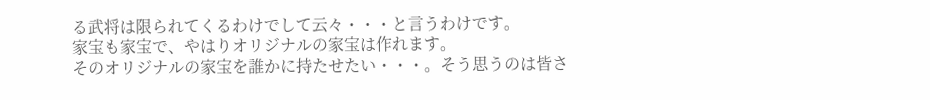る武将は限られてくるわけでして云々・・・と言うわけです。
家宝も家宝で、やはりオリジナルの家宝は作れます。
そのオリジナルの家宝を誰かに持たせたい・・・。そう思うのは皆さ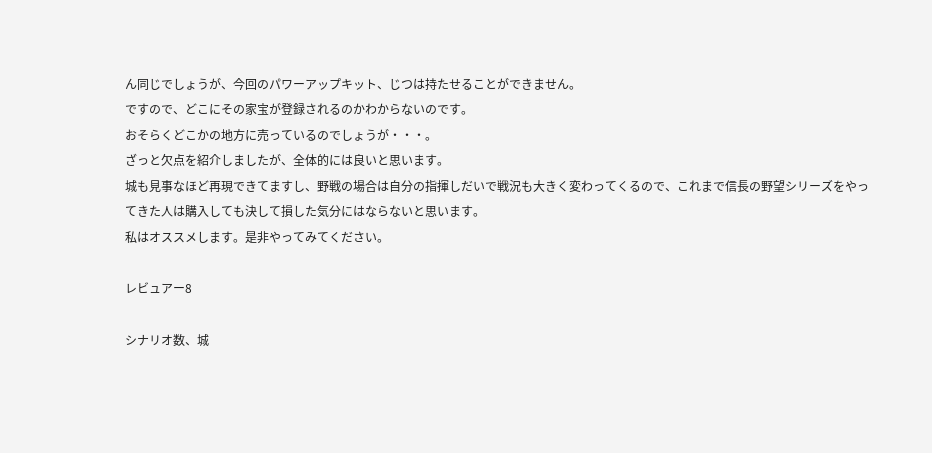ん同じでしょうが、今回のパワーアップキット、じつは持たせることができません。
ですので、どこにその家宝が登録されるのかわからないのです。
おそらくどこかの地方に売っているのでしょうが・・・。
ざっと欠点を紹介しましたが、全体的には良いと思います。
城も見事なほど再現できてますし、野戦の場合は自分の指揮しだいで戦況も大きく変わってくるので、これまで信長の野望シリーズをやってきた人は購入しても決して損した気分にはならないと思います。
私はオススメします。是非やってみてください。

レビュアー8

シナリオ数、城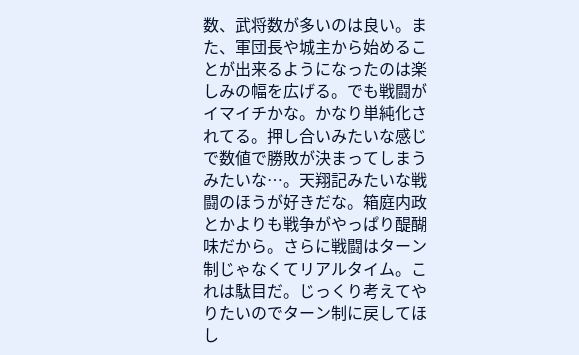数、武将数が多いのは良い。また、軍団長や城主から始めることが出来るようになったのは楽しみの幅を広げる。でも戦闘がイマイチかな。かなり単純化されてる。押し合いみたいな感じで数値で勝敗が決まってしまうみたいな…。天翔記みたいな戦闘のほうが好きだな。箱庭内政とかよりも戦争がやっぱり醍醐味だから。さらに戦闘はターン制じゃなくてリアルタイム。これは駄目だ。じっくり考えてやりたいのでターン制に戻してほし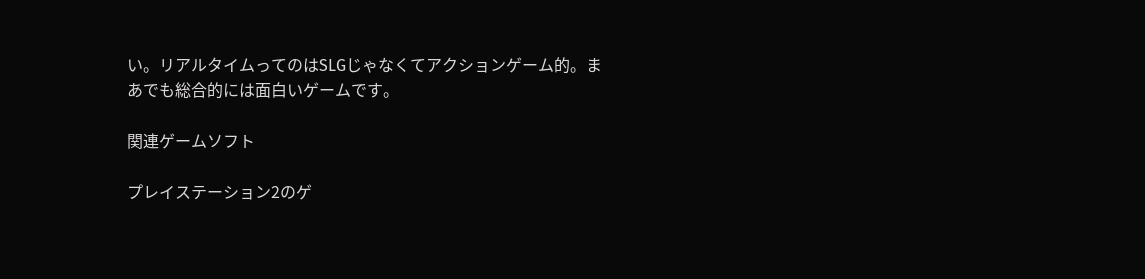い。リアルタイムってのはSLGじゃなくてアクションゲーム的。まあでも総合的には面白いゲームです。

関連ゲームソフト

プレイステーション2のゲ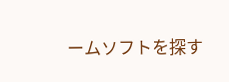ームソフトを探す